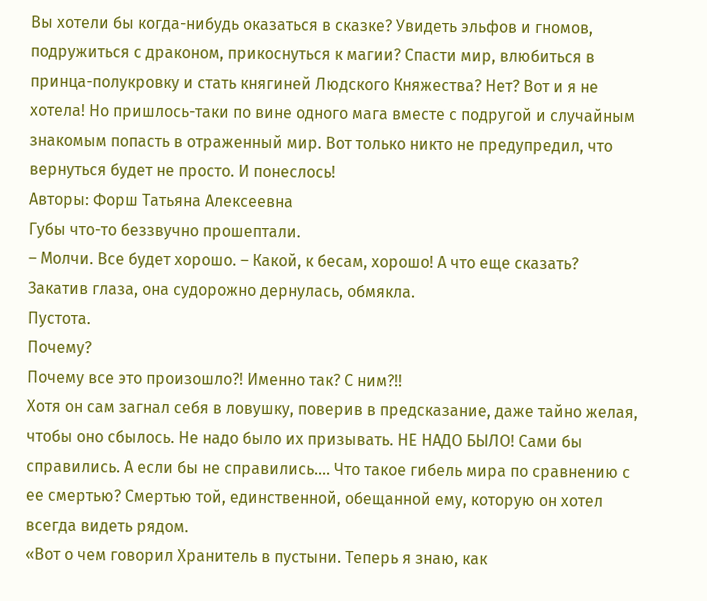Вы хотели бы когда-нибудь оказаться в сказке? Увидеть эльфов и гномов, подружиться с драконом, прикоснуться к магии? Спасти мир, влюбиться в принца-полукровку и стать княгиней Людского Княжества? Нет? Вот и я не хотела! Но пришлось-таки по вине одного мага вместе с подругой и случайным знакомым попасть в отраженный мир. Вот только никто не предупредил, что вернуться будет не просто. И понеслось!
Авторы: Форш Татьяна Алексеевна
Губы что-то беззвучно прошептали.
– Молчи. Все будет хорошо. – Какой, к бесам, хорошо! А что еще сказать?
Закатив глаза, она судорожно дернулась, обмякла.
Пустота.
Почему?
Почему все это произошло?! Именно так? С ним?!!
Хотя он сам загнал себя в ловушку, поверив в предсказание, даже тайно желая, чтобы оно сбылось. Не надо было их призывать. НЕ НАДО БЫЛО! Сами бы справились. А если бы не справились…. Что такое гибель мира по сравнению с ее смертью? Смертью той, единственной, обещанной ему, которую он хотел всегда видеть рядом.
«Вот о чем говорил Хранитель в пустыни. Теперь я знаю, как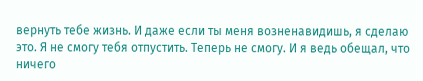вернуть тебе жизнь. И даже если ты меня возненавидишь, я сделаю это. Я не смогу тебя отпустить. Теперь не смогу. И я ведь обещал, что ничего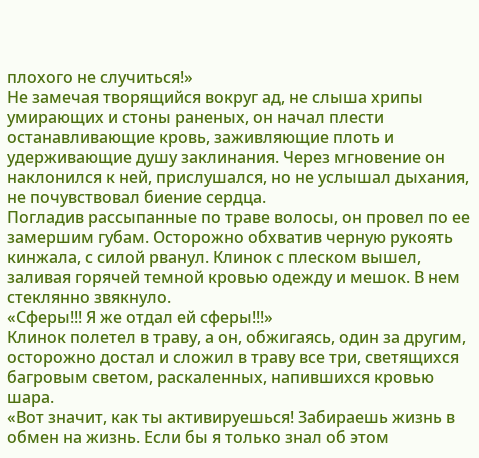плохого не случиться!»
Не замечая творящийся вокруг ад, не слыша хрипы умирающих и стоны раненых, он начал плести останавливающие кровь, заживляющие плоть и удерживающие душу заклинания. Через мгновение он наклонился к ней, прислушался, но не услышал дыхания, не почувствовал биение сердца.
Погладив рассыпанные по траве волосы, он провел по ее замершим губам. Осторожно обхватив черную рукоять кинжала, с силой рванул. Клинок с плеском вышел, заливая горячей темной кровью одежду и мешок. В нем стеклянно звякнуло.
«Сферы!!! Я же отдал ей сферы!!!»
Клинок полетел в траву, а он, обжигаясь, один за другим, осторожно достал и сложил в траву все три, светящихся багровым светом, раскаленных, напившихся кровью шара.
«Вот значит, как ты активируешься! Забираешь жизнь в обмен на жизнь. Если бы я только знал об этом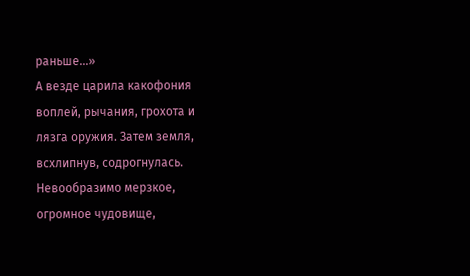раньше…»
А везде царила какофония воплей, рычания, грохота и лязга оружия. Затем земля, всхлипнув, содрогнулась. Невообразимо мерзкое, огромное чудовище,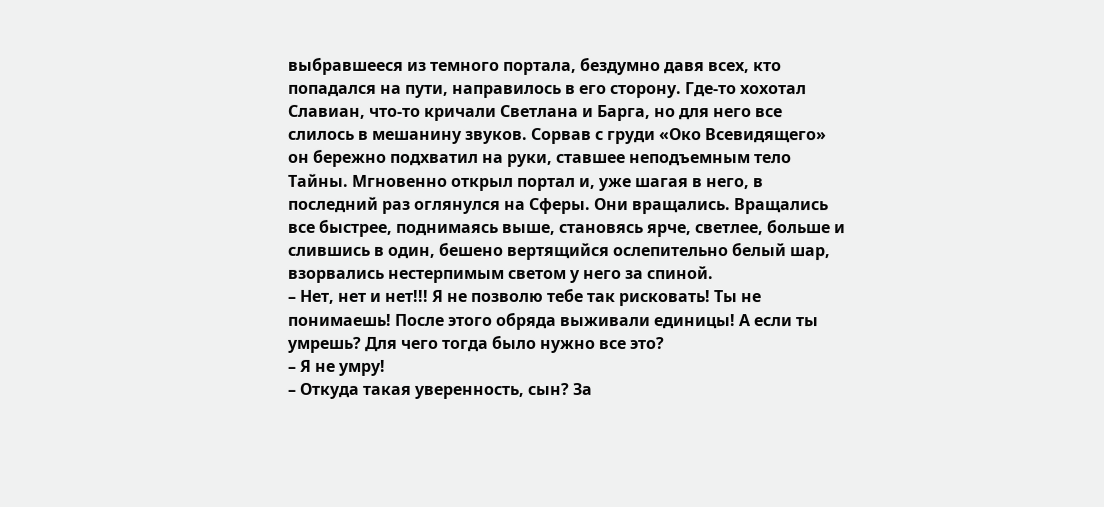выбравшееся из темного портала, бездумно давя всех, кто попадался на пути, направилось в его сторону. Где-то хохотал Славиан, что-то кричали Светлана и Барга, но для него все слилось в мешанину звуков. Сорвав с груди «Око Всевидящего» он бережно подхватил на руки, ставшее неподъемным тело Тайны. Мгновенно открыл портал и, уже шагая в него, в последний раз оглянулся на Сферы. Они вращались. Вращались все быстрее, поднимаясь выше, становясь ярче, светлее, больше и слившись в один, бешено вертящийся ослепительно белый шар, взорвались нестерпимым светом у него за спиной.
– Нет, нет и нет!!! Я не позволю тебе так рисковать! Ты не понимаешь! После этого обряда выживали единицы! А если ты умрешь? Для чего тогда было нужно все это?
– Я не умру!
– Откуда такая уверенность, сын? За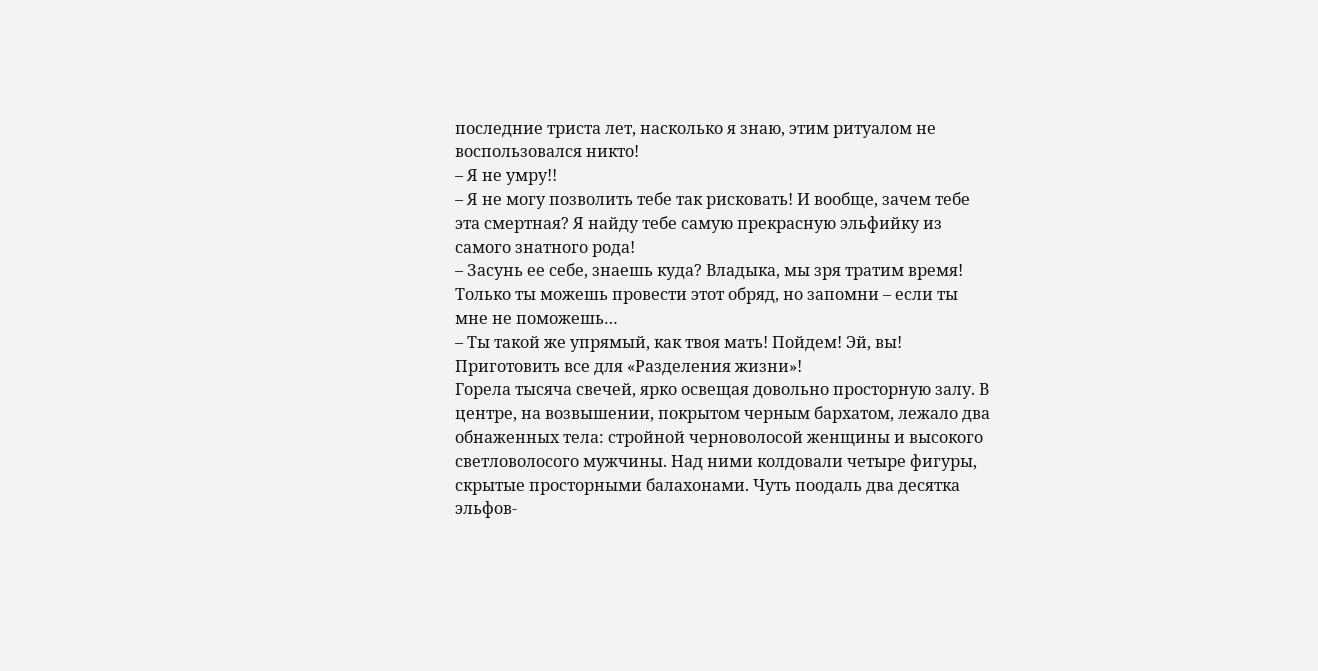последние триста лет, насколько я знаю, этим ритуалом не воспользовался никто!
– Я не умру!!
– Я не могу позволить тебе так рисковать! И вообще, зачем тебе эта смертная? Я найду тебе самую прекрасную эльфийку из самого знатного рода!
– Засунь ее себе, знаешь куда? Владыка, мы зря тратим время! Только ты можешь провести этот обряд, но запомни – если ты мне не поможешь…
– Ты такой же упрямый, как твоя мать! Пойдем! Эй, вы! Приготовить все для «Разделения жизни»!
Горела тысяча свечей, ярко освещая довольно просторную залу. В центре, на возвышении, покрытом черным бархатом, лежало два обнаженных тела: стройной черноволосой женщины и высокого светловолосого мужчины. Над ними колдовали четыре фигуры, скрытые просторными балахонами. Чуть поодаль два десятка эльфов-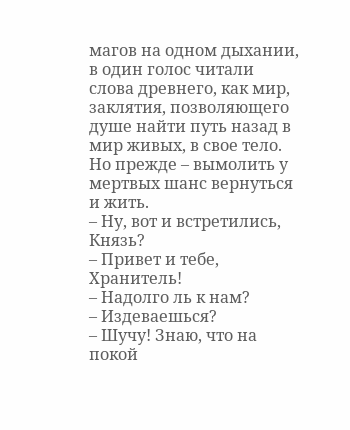магов на одном дыхании, в один голос читали слова древнего, как мир, заклятия, позволяющего душе найти путь назад в мир живых, в свое тело. Но прежде – вымолить у мертвых шанс вернуться и жить.
– Ну, вот и встретились, Князь?
– Привет и тебе, Хранитель!
– Надолго ль к нам?
– Издеваешься?
– Шучу! Знаю, что на покой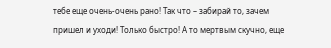тебе еще очень-очень рано! Так что – забирай то, зачем пришел и уходи! Только быстро! А то мертвым скучно, еще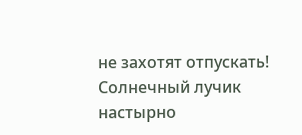не захотят отпускать!
Солнечный лучик настырно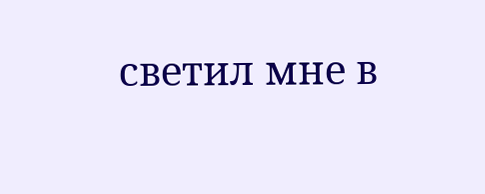светил мне в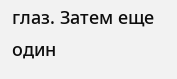глаз. Затем еще один